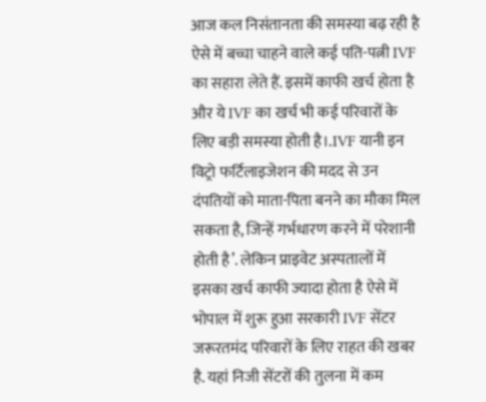आज कल निसंतानता की समस्या बढ़ रही है ऐसे में बच्चा चाहने वाले कई पति-पत्नी IVF का सहारा लेते हैं. इसमें काफी खर्च होता है और ये IVF का खर्च भी कई परिवारों के लिए बड़ी समस्या होती है।.IVF यानी इन विट्रो फर्टिलाइजेशन की मदद से उन दंपतियों को माता-पिता बनने का मौका मिल सकता है, जिन्हें गर्भधारण करने में परेशानी होती है’. लेकिन प्राइवेट अस्पतालों में इसका खर्च काफी ज्यादा होता है ऐसे में भोपाल में शुरू हुआ सरकारी IVF सेंटर जरूरतमंद परिवारों के लिए राहत की खबर है. यहां निजी सेंटरों की तुलना में कम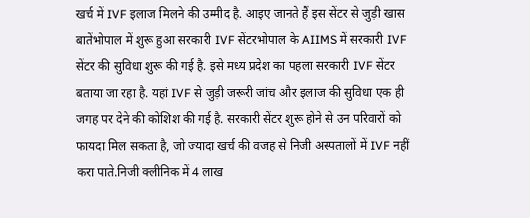खर्च में IVF इलाज मिलने की उम्मीद है. आइए जानते हैं इस सेंटर से जुड़ी खास बातेंभोपाल में शुरू हुआ सरकारी IVF सेंटरभोपाल के AIIMS में सरकारी IVF सेंटर की सुविधा शुरू की गई है. इसे मध्य प्रदेश का पहला सरकारी IVF सेंटर बताया जा रहा है. यहां IVF से जुड़ी जरूरी जांच और इलाज की सुविधा एक ही जगह पर देने की कोशिश की गई है. सरकारी सेंटर शुरू होने से उन परिवारों को फायदा मिल सकता है, जो ज्यादा खर्च की वजह से निजी अस्पतालों में IVF नहीं करा पाते.निजी क्लीनिक में 4 लाख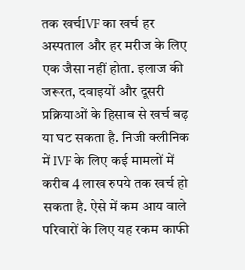तक खर्चIVF का खर्च हर अस्पताल और हर मरीज के लिए एक जैसा नहीं होता. इलाज की जरूरत, दवाइयों और दूसरी प्रक्रियाओं के हिसाब से खर्च बढ़ या घट सकता है. निजी क्लीनिक में IVF के लिए कई मामलों में करीब 4 लाख रुपये तक खर्च हो सकता है. ऐसे में कम आय वाले परिवारों के लिए यह रकम काफी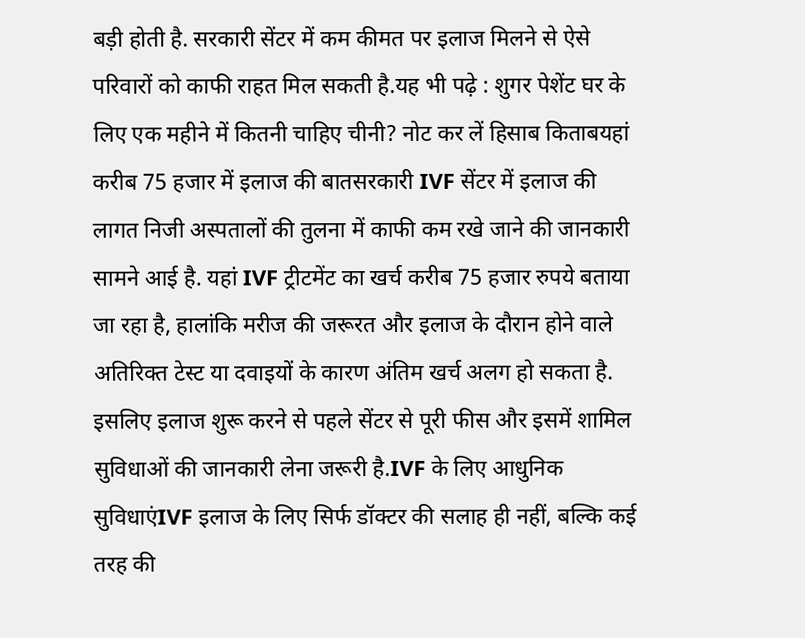बड़ी होती है. सरकारी सेंटर में कम कीमत पर इलाज मिलने से ऐसे परिवारों को काफी राहत मिल सकती है.यह भी पढ़े : शुगर पेशेंट घर के लिए एक महीने में कितनी चाहिए चीनी? नोट कर लें हिसाब किताबयहां करीब 75 हजार में इलाज की बातसरकारी IVF सेंटर में इलाज की लागत निजी अस्पतालों की तुलना में काफी कम रखे जाने की जानकारी सामने आई है. यहां IVF ट्रीटमेंट का खर्च करीब 75 हजार रुपये बताया जा रहा है, हालांकि मरीज की जरूरत और इलाज के दौरान होने वाले अतिरिक्त टेस्ट या दवाइयों के कारण अंतिम खर्च अलग हो सकता है. इसलिए इलाज शुरू करने से पहले सेंटर से पूरी फीस और इसमें शामिल सुविधाओं की जानकारी लेना जरूरी है.IVF के लिए आधुनिक सुविधाएंIVF इलाज के लिए सिर्फ डॉक्टर की सलाह ही नहीं, बल्कि कई तरह की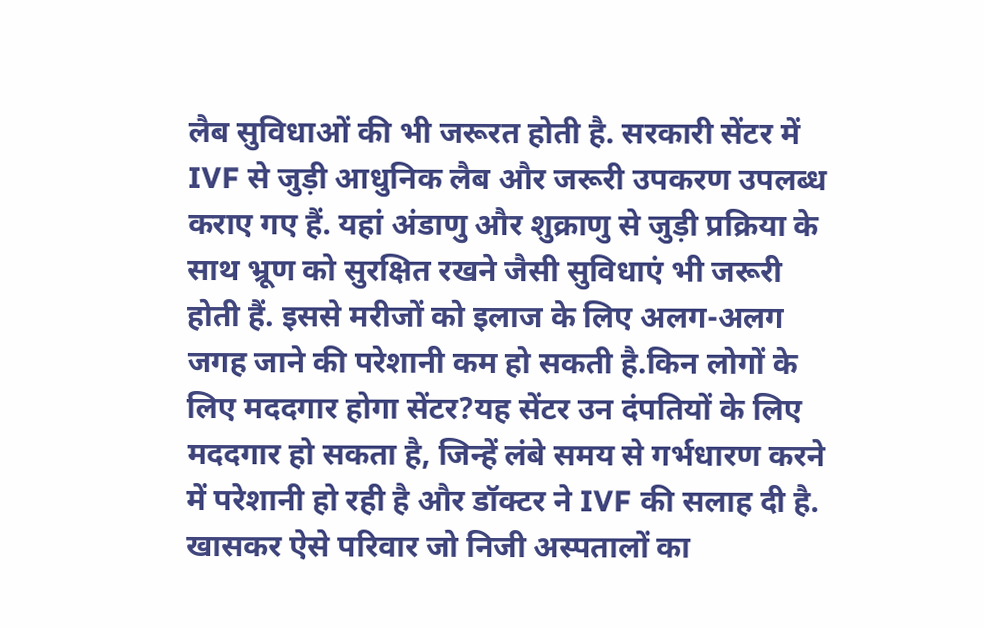लैब सुविधाओं की भी जरूरत होती है. सरकारी सेंटर में IVF से जुड़ी आधुनिक लैब और जरूरी उपकरण उपलब्ध कराए गए हैं. यहां अंडाणु और शुक्राणु से जुड़ी प्रक्रिया के साथ भ्रूण को सुरक्षित रखने जैसी सुविधाएं भी जरूरी होती हैं. इससे मरीजों को इलाज के लिए अलग-अलग जगह जाने की परेशानी कम हो सकती है.किन लोगों के लिए मददगार होगा सेंटर?यह सेंटर उन दंपतियों के लिए मददगार हो सकता है, जिन्हें लंबे समय से गर्भधारण करने में परेशानी हो रही है और डॉक्टर ने IVF की सलाह दी है. खासकर ऐसे परिवार जो निजी अस्पतालों का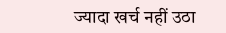ज्यादा खर्च नहीं उठा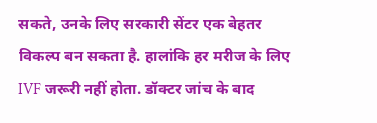सकते, उनके लिए सरकारी सेंटर एक बेहतर विकल्प बन सकता है. हालांकि हर मरीज के लिए IVF जरूरी नहीं होता. डॉक्टर जांच के बाद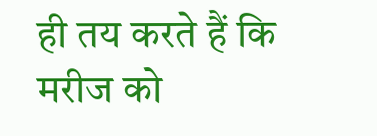ही तय करते हैं कि मरीज को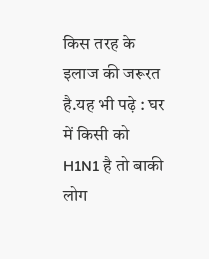किस तरह के इलाज की जरूरत है.यह भी पढ़े : घर में किसी को H1N1 है तो बाकी लोग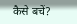कैसे बचें?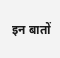इन बातों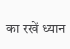का रखें ध्यान